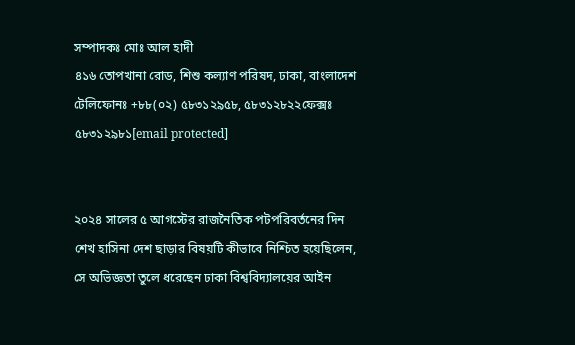সম্পাদকঃ মোঃ আল হাদী
৪১৬ তোপখানা রোড, শিশু কল্যাণ পরিষদ, ঢাকা, বাংলাদেশ
টেলিফোনঃ +৮৮(০২) ৫৮৩১২৯৫৮, ৫৮৩১২৮২২ফেক্সঃ ৫৮৩১২৯৮১[email protected]


২০২৪ সালের ৫ আগস্টের রাজনৈতিক পটপরিবর্তনের দিন শেখ হাসিনা দেশ ছাড়ার বিষয়টি কীভাবে নিশ্চিত হয়েছিলেন, সে অভিজ্ঞতা তুলে ধরেছেন ঢাকা বিশ্ববিদ্যালয়ের আইন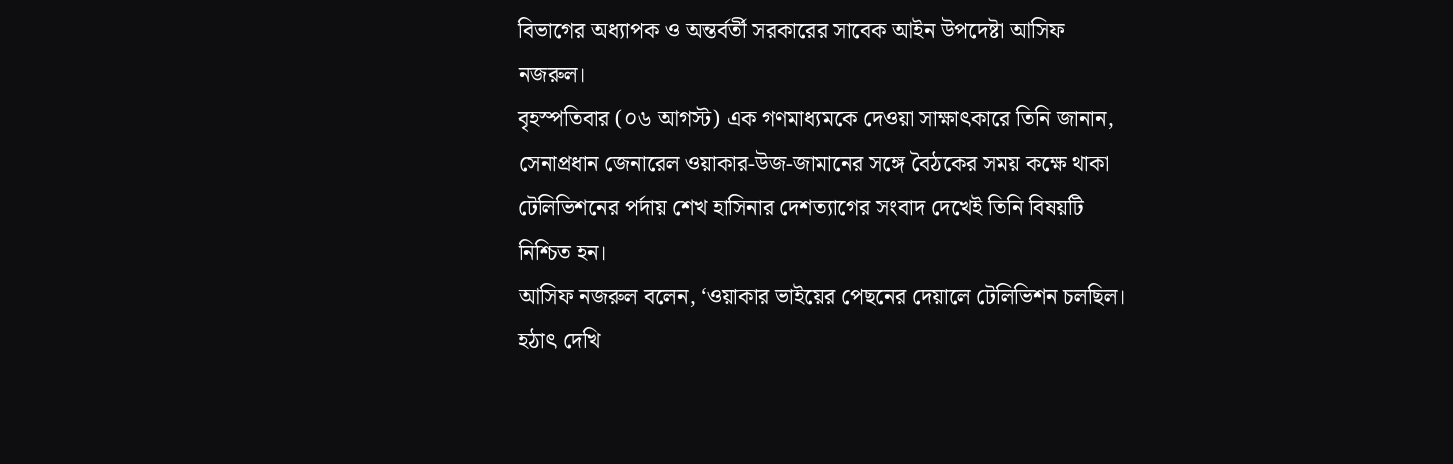বিভাগের অধ্যাপক ও অন্তর্বর্তী সরকারের সাবেক আইন উপদেষ্টা আসিফ নজরুল।
বৃহস্পতিবার (০৬ আগস্ট) এক গণমাধ্যমকে দেওয়া সাক্ষাৎকারে তিনি জানান, সেনাপ্রধান জেনারেল ওয়াকার-উজ-জামানের সঙ্গে বৈঠকের সময় কক্ষে থাকা টেলিভিশনের পর্দায় শেখ হাসিনার দেশত্যাগের সংবাদ দেখেই তিনি বিষয়টি নিশ্চিত হন।
আসিফ নজরুল বলেন, ‘ওয়াকার ভাইয়ের পেছনের দেয়ালে টেলিভিশন চলছিল। হঠাৎ দেখি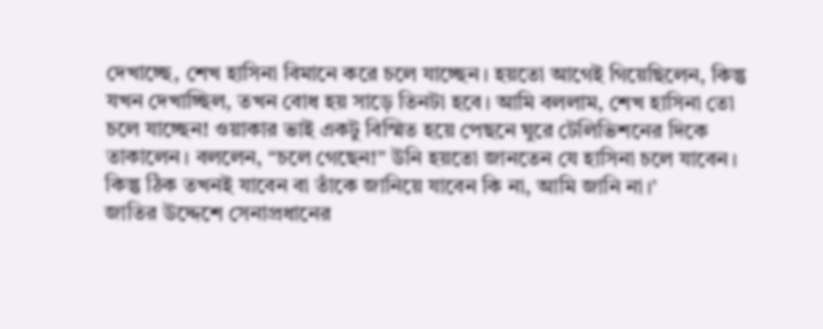দেখাচ্ছে, শেখ হাসিনা বিমানে করে চলে যাচ্ছেন। হয়তো আগেই গিয়েছিলেন, কিন্তু যখন দেখাচ্ছিল, তখন বোধ হয় সাড়ে তিনটা হবে। আমি বললাম, শেখ হাসিনা তো চলে যাচ্ছেন! ওয়াকার ভাই একটু বিস্মিত হয়ে পেছনে ঘুরে টেলিভিশনের দিকে তাকালেন। বললেন, “চলে গেছেন!” উনি হয়তো জানতেন যে হাসিনা চলে যাবেন। কিন্তু ঠিক তখনই যাবেন বা তাঁকে জানিয়ে যাবেন কি না, আমি জানি না।’
জাতির উদ্দেশে সেনাপ্রধানের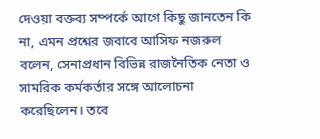দেওয়া বক্তব্য সম্পর্কে আগে কিছু জানতেন কি না, এমন প্রশ্নের জবাবে আসিফ নজরুল বলেন, সেনাপ্রধান বিভিন্ন রাজনৈতিক নেতা ও সামরিক কর্মকর্তার সঙ্গে আলোচনা করেছিলেন। তবে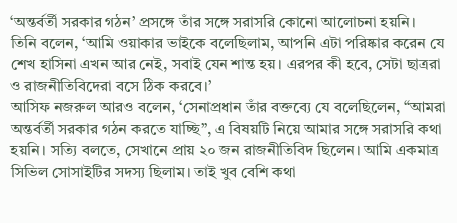‘অন্তর্বর্তী সরকার গঠন’ প্রসঙ্গে তাঁর সঙ্গে সরাসরি কোনো আলোচনা হয়নি।
তিনি বলেন, ‘আমি ওয়াকার ভাইকে বলেছিলাম, আপনি এটা পরিষ্কার করেন যে শেখ হাসিনা এখন আর নেই, সবাই যেন শান্ত হয়। এরপর কী হবে, সেটা ছাত্ররা ও রাজনীতিবিদেরা বসে ঠিক করবে।’
আসিফ নজরুল আরও বলেন, ‘সেনাপ্রধান তাঁর বক্তব্যে যে বলেছিলেন, “আমরা অন্তর্বর্তী সরকার গঠন করতে যাচ্ছি”, এ বিষয়টি নিয়ে আমার সঙ্গে সরাসরি কথা হয়নি। সত্যি বলতে, সেখানে প্রায় ২০ জন রাজনীতিবিদ ছিলেন। আমি একমাত্র সিভিল সোসাইটির সদস্য ছিলাম। তাই খুব বেশি কথা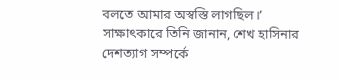বলতে আমার অস্বস্তি লাগছিল।’
সাক্ষাৎকারে তিনি জানান, শেখ হাসিনার দেশত্যাগ সম্পর্কে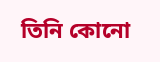তিনি কোনো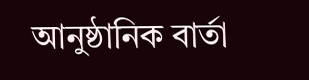আনুষ্ঠানিক বার্তা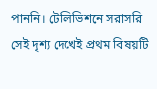পাননি। টেলিভিশনে সরাসরি সেই দৃশ্য দেখেই প্রথম বিষয়টি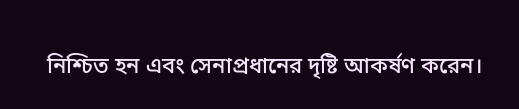নিশ্চিত হন এবং সেনাপ্রধানের দৃষ্টি আকর্ষণ করেন।